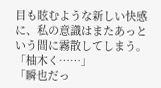目も眩むような新しい快感に、私の意識はまたあっという間に霧散してしまう。
「柚木く……」
「瞬也だっ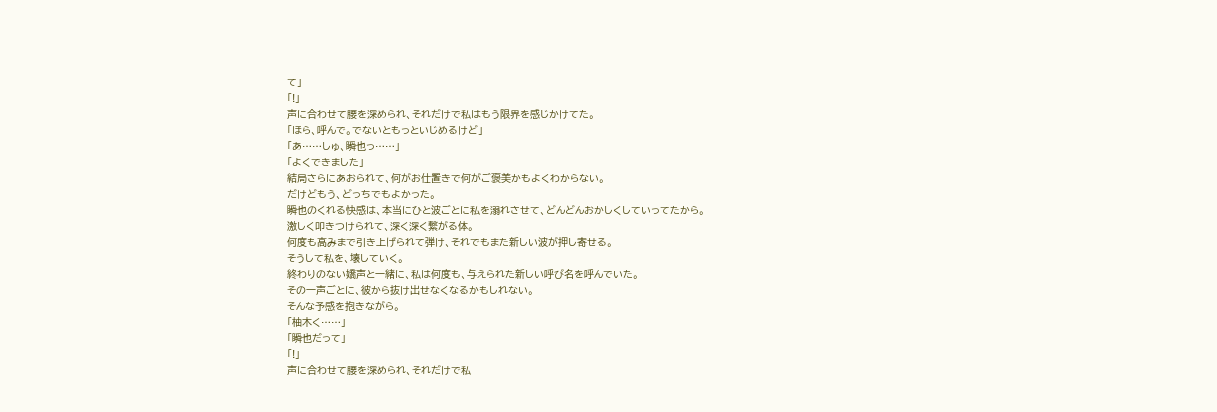て」
「!」
声に合わせて腰を深められ、それだけで私はもう限界を感じかけてた。
「ほら、呼んで。でないともっといじめるけど」
「あ……しゅ、瞬也っ……」
「よくできました」
結局さらにあおられて、何がお仕置きで何がご褒美かもよくわからない。
だけどもう、どっちでもよかった。
瞬也のくれる快感は、本当にひと波ごとに私を溺れさせて、どんどんおかしくしていってたから。
激しく叩きつけられて、深く深く繋がる体。
何度も高みまで引き上げられて弾け、それでもまた新しい波が押し寄せる。
そうして私を、壊していく。
終わりのない嬌声と一緒に、私は何度も、与えられた新しい呼び名を呼んでいた。
その一声ごとに、彼から抜け出せなくなるかもしれない。
そんな予感を抱きながら。
「柚木く……」
「瞬也だって」
「!」
声に合わせて腰を深められ、それだけで私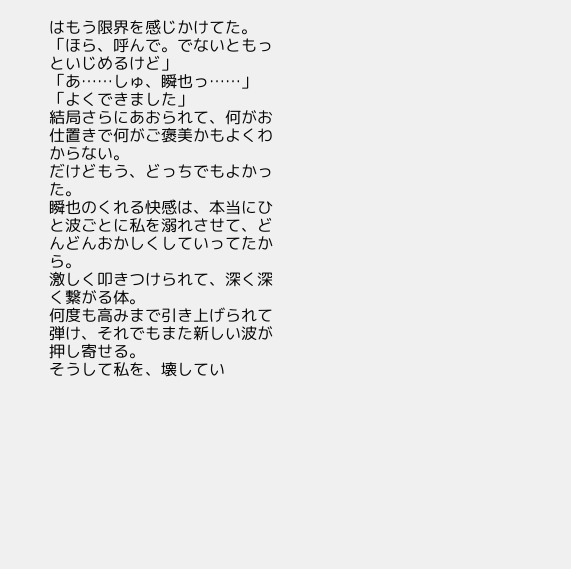はもう限界を感じかけてた。
「ほら、呼んで。でないともっといじめるけど」
「あ……しゅ、瞬也っ……」
「よくできました」
結局さらにあおられて、何がお仕置きで何がご褒美かもよくわからない。
だけどもう、どっちでもよかった。
瞬也のくれる快感は、本当にひと波ごとに私を溺れさせて、どんどんおかしくしていってたから。
激しく叩きつけられて、深く深く繋がる体。
何度も高みまで引き上げられて弾け、それでもまた新しい波が押し寄せる。
そうして私を、壊してい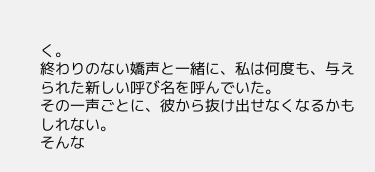く。
終わりのない嬌声と一緒に、私は何度も、与えられた新しい呼び名を呼んでいた。
その一声ごとに、彼から抜け出せなくなるかもしれない。
そんな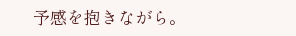予感を抱きながら。